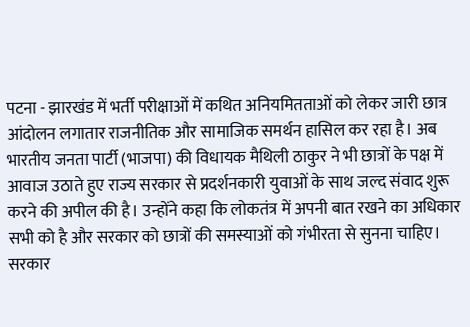पटना - झारखंड में भर्ती परीक्षाओं में कथित अनियमितताओं को लेकर जारी छात्र आंदोलन लगातार राजनीतिक और सामाजिक समर्थन हासिल कर रहा है। अब भारतीय जनता पार्टी (भाजपा) की विधायक मैथिली ठाकुर ने भी छात्रों के पक्ष में आवाज उठाते हुए राज्य सरकार से प्रदर्शनकारी युवाओं के साथ जल्द संवाद शुरू करने की अपील की है। उन्होंने कहा कि लोकतंत्र में अपनी बात रखने का अधिकार सभी को है और सरकार को छात्रों की समस्याओं को गंभीरता से सुनना चाहिए।
सरकार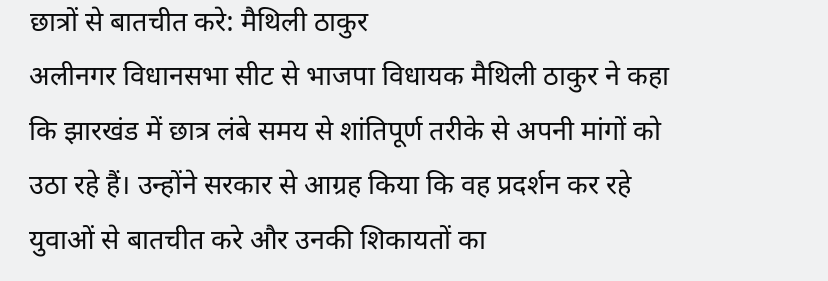छात्रों से बातचीत करे: मैथिली ठाकुर
अलीनगर विधानसभा सीट से भाजपा विधायक मैथिली ठाकुर ने कहा कि झारखंड में छात्र लंबे समय से शांतिपूर्ण तरीके से अपनी मांगों को उठा रहे हैं। उन्होंने सरकार से आग्रह किया कि वह प्रदर्शन कर रहे युवाओं से बातचीत करे और उनकी शिकायतों का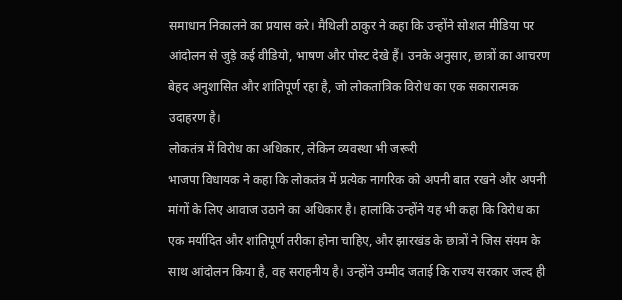समाधान निकालने का प्रयास करे। मैथिली ठाकुर ने कहा कि उन्होंने सोशल मीडिया पर आंदोलन से जुड़े कई वीडियो, भाषण और पोस्ट देखे हैं। उनके अनुसार, छात्रों का आचरण बेहद अनुशासित और शांतिपूर्ण रहा है, जो लोकतांत्रिक विरोध का एक सकारात्मक उदाहरण है।
लोकतंत्र में विरोध का अधिकार, लेकिन व्यवस्था भी जरूरी
भाजपा विधायक ने कहा कि लोकतंत्र में प्रत्येक नागरिक को अपनी बात रखने और अपनी मांगों के लिए आवाज उठाने का अधिकार है। हालांकि उन्होंने यह भी कहा कि विरोध का एक मर्यादित और शांतिपूर्ण तरीका होना चाहिए, और झारखंड के छात्रों ने जिस संयम के साथ आंदोलन किया है, वह सराहनीय है। उन्होंने उम्मीद जताई कि राज्य सरकार जल्द ही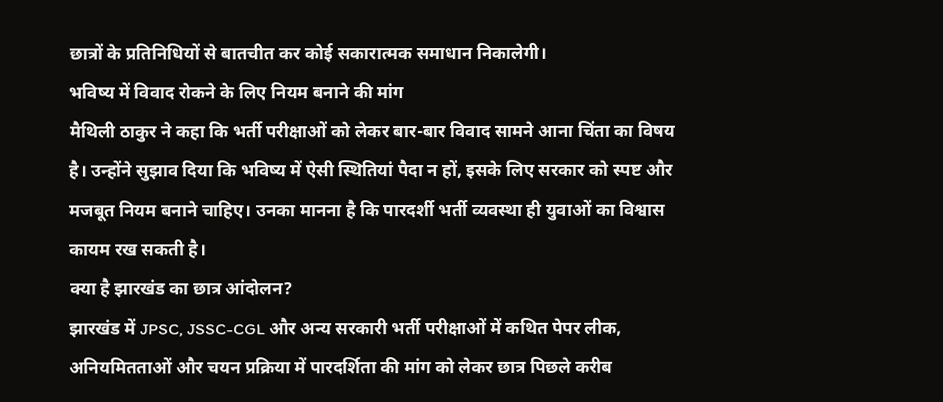छात्रों के प्रतिनिधियों से बातचीत कर कोई सकारात्मक समाधान निकालेगी।
भविष्य में विवाद रोकने के लिए नियम बनाने की मांग
मैथिली ठाकुर ने कहा कि भर्ती परीक्षाओं को लेकर बार-बार विवाद सामने आना चिंता का विषय है। उन्होंने सुझाव दिया कि भविष्य में ऐसी स्थितियां पैदा न हों, इसके लिए सरकार को स्पष्ट और मजबूत नियम बनाने चाहिए। उनका मानना है कि पारदर्शी भर्ती व्यवस्था ही युवाओं का विश्वास कायम रख सकती है।
क्या है झारखंड का छात्र आंदोलन?
झारखंड में JPSC, JSSC-CGL और अन्य सरकारी भर्ती परीक्षाओं में कथित पेपर लीक, अनियमितताओं और चयन प्रक्रिया में पारदर्शिता की मांग को लेकर छात्र पिछले करीब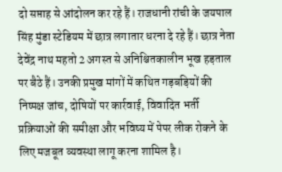दो सप्ताह से आंदोलन कर रहे हैं। राजधानी रांची के जयपाल सिंह मुंडा स्टेडियम में छात्र लगातार धरना दे रहे हैं। छात्र नेता देवेंद्र नाथ महतो 2 अगस्त से अनिश्चितकालीन भूख हड़ताल पर बैठे हैं। उनकी प्रमुख मांगों में कथित गड़बड़ियों की निष्पक्ष जांच, दोषियों पर कार्रवाई, विवादित भर्ती प्रक्रियाओं की समीक्षा और भविष्य में पेपर लीक रोकने के लिए मजबूत व्यवस्था लागू करना शामिल है।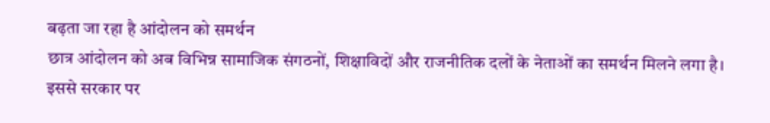बढ़ता जा रहा है आंदोलन को समर्थन
छात्र आंदोलन को अब विभिन्न सामाजिक संगठनों, शिक्षाविदों और राजनीतिक दलों के नेताओं का समर्थन मिलने लगा है। इससे सरकार पर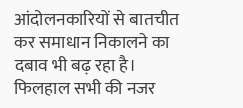आंदोलनकारियों से बातचीत कर समाधान निकालने का दबाव भी बढ़ रहा है। फिलहाल सभी की नजर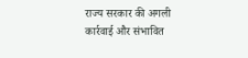राज्य सरकार की अगली कार्रवाई और संभावित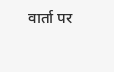वार्ता पर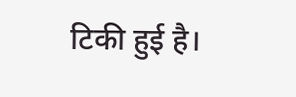टिकी हुई है।